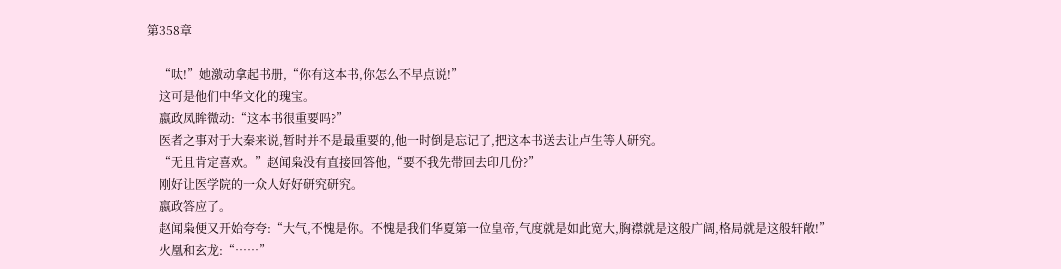第358章

    “呔!”她激动拿起书册,“你有这本书,你怎么不早点说!”
    这可是他们中华文化的瑰宝。
    嬴政凤眸微动:“这本书很重要吗?”
    医者之事对于大秦来说,暂时并不是最重要的,他一时倒是忘记了,把这本书送去让卢生等人研究。
    “无且肯定喜欢。”赵闻枭没有直接回答他,“要不我先带回去印几份?”
    刚好让医学院的一众人好好研究研究。
    嬴政答应了。
    赵闻枭便又开始夸夸:“大气,不愧是你。不愧是我们华夏第一位皇帝,气度就是如此宽大,胸襟就是这般广阔,格局就是这般轩敞!”
    火凰和玄龙:“……”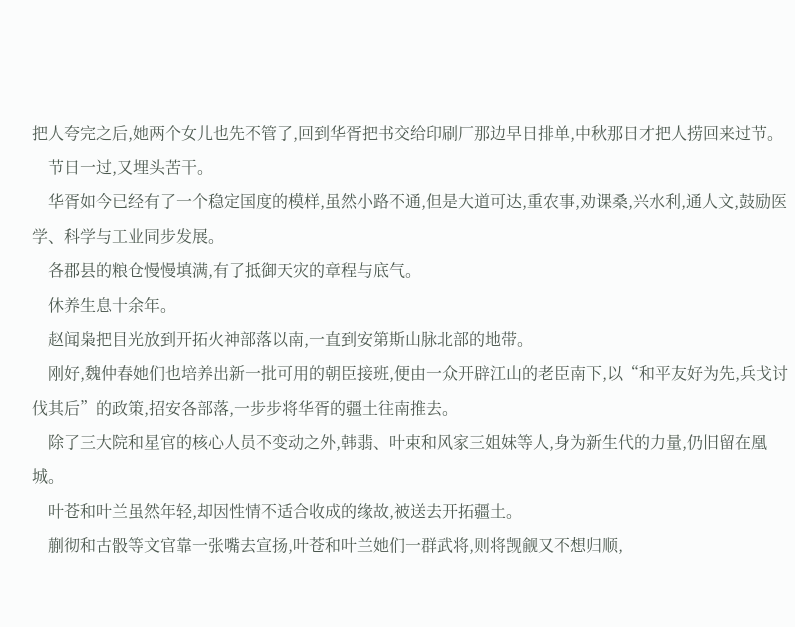把人夸完之后,她两个女儿也先不管了,回到华胥把书交给印刷厂那边早日排单,中秋那日才把人捞回来过节。
    节日一过,又埋头苦干。
    华胥如今已经有了一个稳定国度的模样,虽然小路不通,但是大道可达,重农事,劝课桑,兴水利,通人文,鼓励医学、科学与工业同步发展。
    各郡县的粮仓慢慢填满,有了抵御天灾的章程与底气。
    休养生息十余年。
    赵闻枭把目光放到开拓火神部落以南,一直到安第斯山脉北部的地带。
    刚好,魏仲春她们也培养出新一批可用的朝臣接班,便由一众开辟江山的老臣南下,以“和平友好为先,兵戈讨伐其后”的政策,招安各部落,一步步将华胥的疆土往南推去。
    除了三大院和星官的核心人员不变动之外,韩翡、叶束和风家三姐妹等人,身为新生代的力量,仍旧留在凰城。
    叶苍和叶兰虽然年轻,却因性情不适合收成的缘故,被送去开拓疆土。
    蒯彻和古骰等文官靠一张嘴去宣扬,叶苍和叶兰她们一群武将,则将觊觎又不想归顺,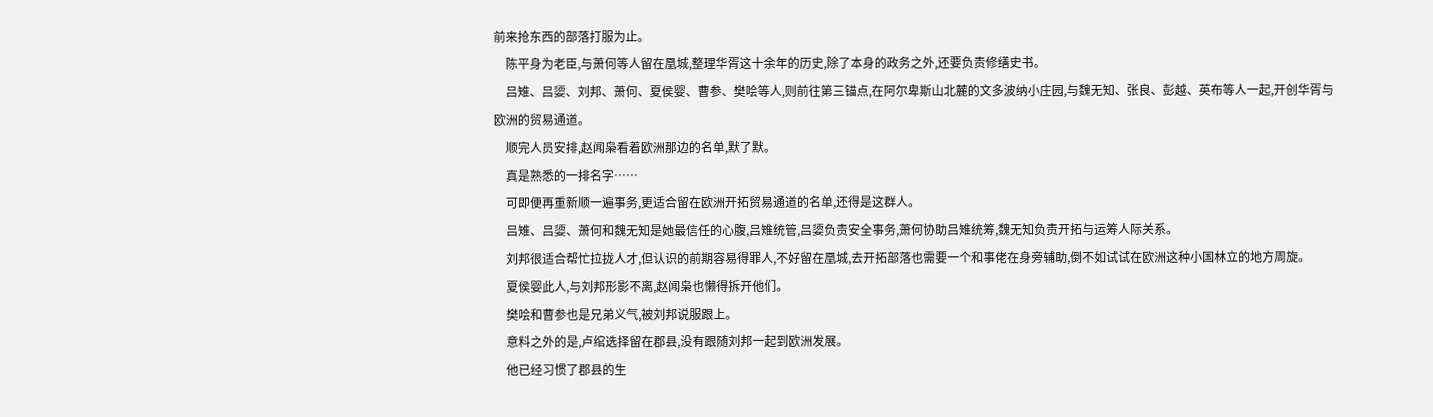前来抢东西的部落打服为止。
    陈平身为老臣,与萧何等人留在凰城,整理华胥这十余年的历史,除了本身的政务之外,还要负责修缮史书。
    吕雉、吕媭、刘邦、萧何、夏侯婴、曹参、樊哙等人,则前往第三锚点,在阿尔卑斯山北麓的文多波纳小庄园,与魏无知、张良、彭越、英布等人一起,开创华胥与欧洲的贸易通道。
    顺完人员安排,赵闻枭看着欧洲那边的名单,默了默。
    真是熟悉的一排名字……
    可即便再重新顺一遍事务,更适合留在欧洲开拓贸易通道的名单,还得是这群人。
    吕雉、吕媭、萧何和魏无知是她最信任的心腹,吕雉统管,吕媭负责安全事务,萧何协助吕雉统筹,魏无知负责开拓与运筹人际关系。
    刘邦很适合帮忙拉拢人才,但认识的前期容易得罪人,不好留在凰城,去开拓部落也需要一个和事佬在身旁辅助,倒不如试试在欧洲这种小国林立的地方周旋。
    夏侯婴此人,与刘邦形影不离,赵闻枭也懒得拆开他们。
    樊哙和曹参也是兄弟义气,被刘邦说服跟上。
    意料之外的是,卢绾选择留在郡县,没有跟随刘邦一起到欧洲发展。
    他已经习惯了郡县的生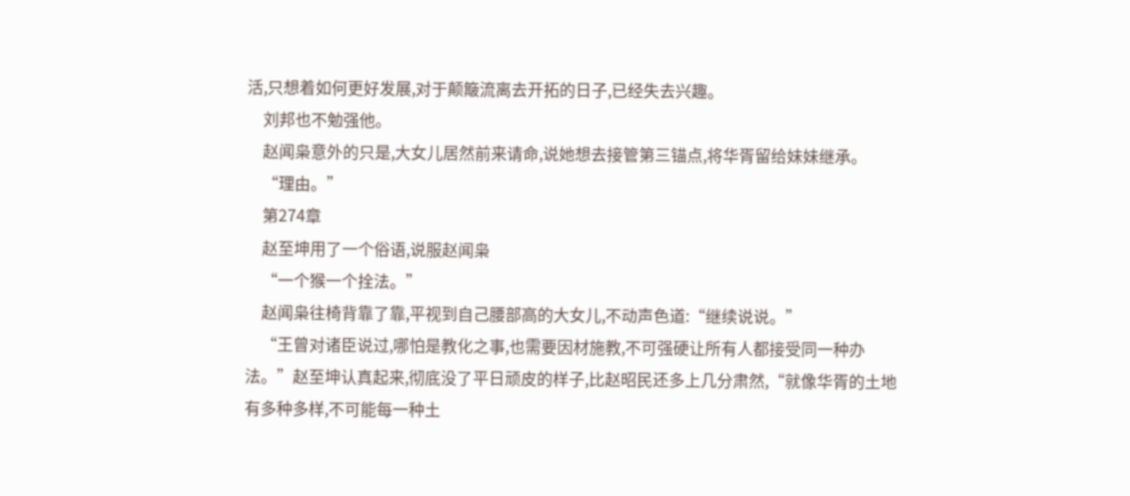活,只想着如何更好发展,对于颠簸流离去开拓的日子,已经失去兴趣。
    刘邦也不勉强他。
    赵闻枭意外的只是,大女儿居然前来请命,说她想去接管第三锚点,将华胥留给妹妹继承。
    “理由。”
    第274章
    赵至坤用了一个俗语,说服赵闻枭
    “一个猴一个拴法。”
    赵闻枭往椅背靠了靠,平视到自己腰部高的大女儿,不动声色道:“继续说说。”
    “王曾对诸臣说过,哪怕是教化之事,也需要因材施教,不可强硬让所有人都接受同一种办法。”赵至坤认真起来,彻底没了平日顽皮的样子,比赵昭民还多上几分肃然,“就像华胥的土地有多种多样,不可能每一种土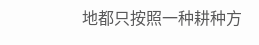地都只按照一种耕种方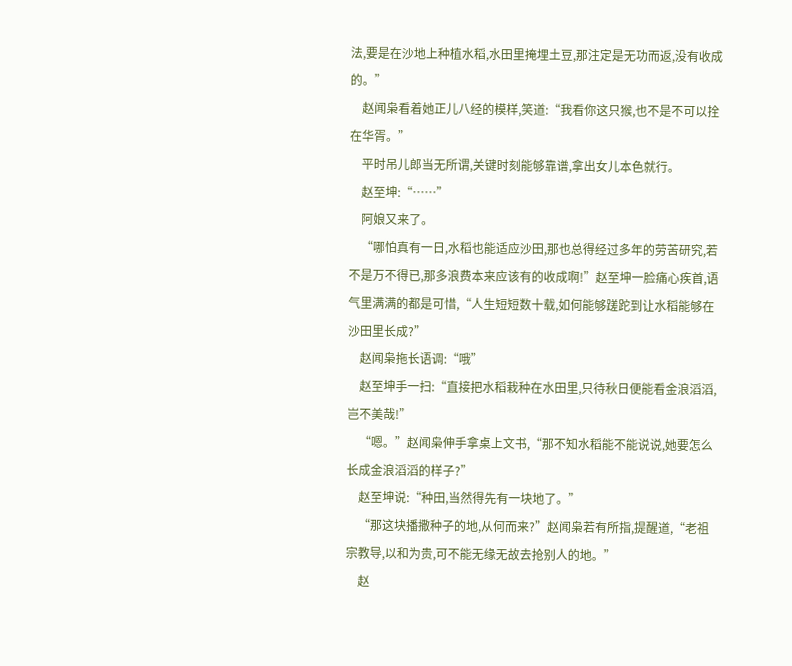法,要是在沙地上种植水稻,水田里掩埋土豆,那注定是无功而返,没有收成的。”
    赵闻枭看着她正儿八经的模样,笑道:“我看你这只猴,也不是不可以拴在华胥。”
    平时吊儿郎当无所谓,关键时刻能够靠谱,拿出女儿本色就行。
    赵至坤:“……”
    阿娘又来了。
    “哪怕真有一日,水稻也能适应沙田,那也总得经过多年的劳苦研究,若不是万不得已,那多浪费本来应该有的收成啊!”赵至坤一脸痛心疾首,语气里满满的都是可惜,“人生短短数十载,如何能够蹉跎到让水稻能够在沙田里长成?”
    赵闻枭拖长语调:“哦”
    赵至坤手一扫:“直接把水稻栽种在水田里,只待秋日便能看金浪滔滔,岂不美哉!”
    “嗯。”赵闻枭伸手拿桌上文书,“那不知水稻能不能说说,她要怎么长成金浪滔滔的样子?”
    赵至坤说:“种田,当然得先有一块地了。”
    “那这块播撒种子的地,从何而来?”赵闻枭若有所指,提醒道,“老祖宗教导,以和为贵,可不能无缘无故去抢别人的地。”
    赵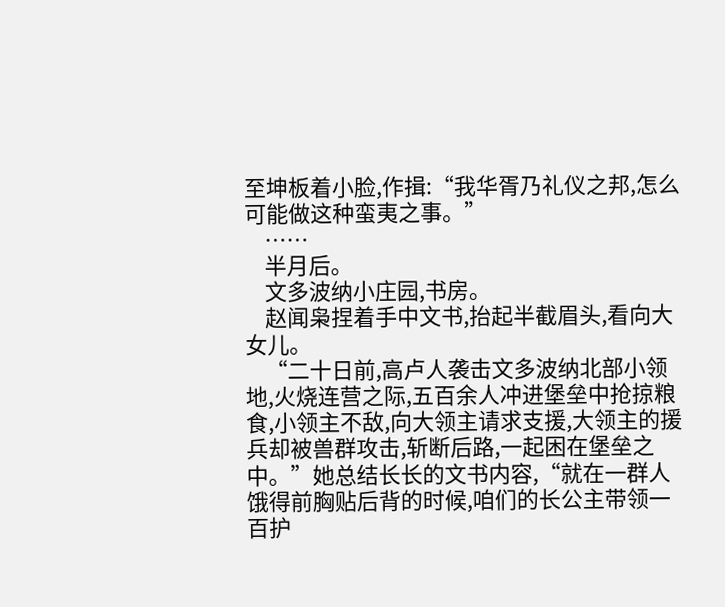至坤板着小脸,作揖:“我华胥乃礼仪之邦,怎么可能做这种蛮夷之事。”
    ……
    半月后。
    文多波纳小庄园,书房。
    赵闻枭捏着手中文书,抬起半截眉头,看向大女儿。
    “二十日前,高卢人袭击文多波纳北部小领地,火烧连营之际,五百余人冲进堡垒中抢掠粮食,小领主不敌,向大领主请求支援,大领主的援兵却被兽群攻击,斩断后路,一起困在堡垒之中。”她总结长长的文书内容,“就在一群人饿得前胸贴后背的时候,咱们的长公主带领一百护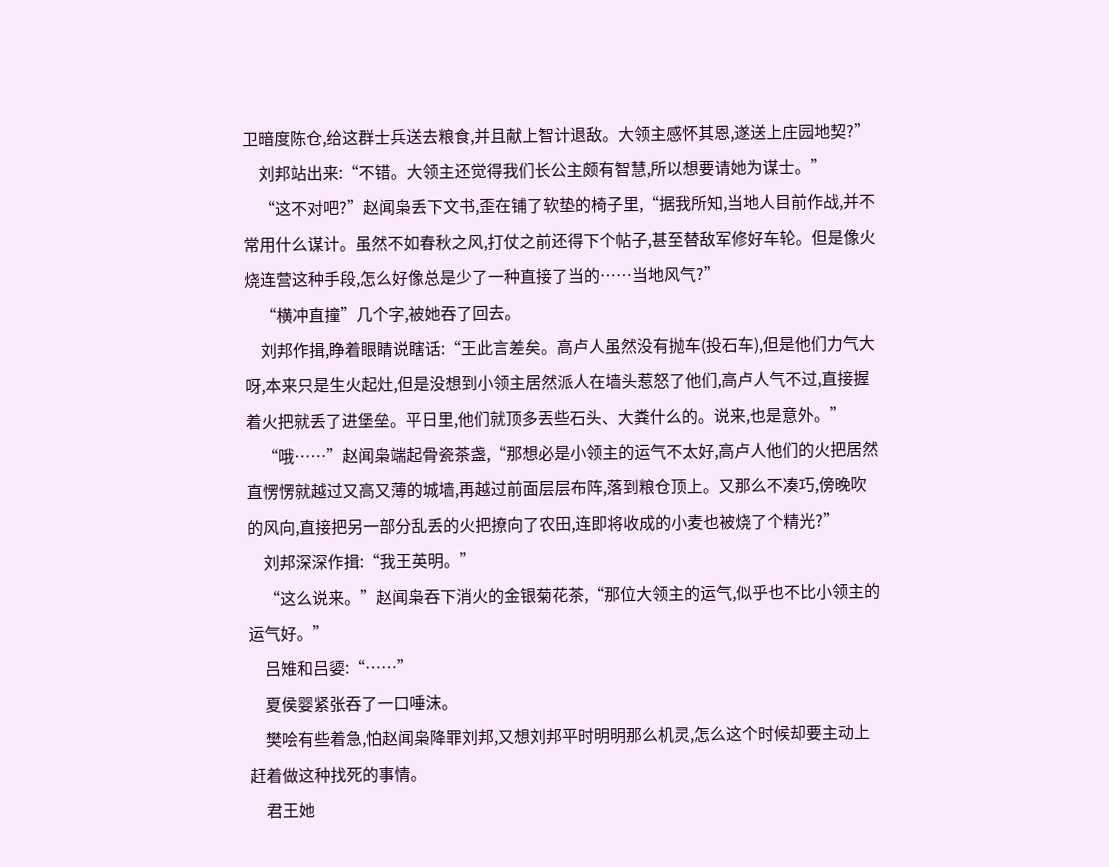卫暗度陈仓,给这群士兵送去粮食,并且献上智计退敌。大领主感怀其恩,遂送上庄园地契?”
    刘邦站出来:“不错。大领主还觉得我们长公主颇有智慧,所以想要请她为谋士。”
    “这不对吧?”赵闻枭丢下文书,歪在铺了软垫的椅子里,“据我所知,当地人目前作战,并不常用什么谋计。虽然不如春秋之风,打仗之前还得下个帖子,甚至替敌军修好车轮。但是像火烧连营这种手段,怎么好像总是少了一种直接了当的……当地风气?”
    “横冲直撞”几个字,被她吞了回去。
    刘邦作揖,睁着眼睛说瞎话:“王此言差矣。高卢人虽然没有抛车(投石车),但是他们力气大呀,本来只是生火起灶,但是没想到小领主居然派人在墙头惹怒了他们,高卢人气不过,直接握着火把就丢了进堡垒。平日里,他们就顶多丟些石头、大粪什么的。说来,也是意外。”
    “哦……”赵闻枭端起骨瓷茶盏,“那想必是小领主的运气不太好,高卢人他们的火把居然直愣愣就越过又高又薄的城墙,再越过前面层层布阵,落到粮仓顶上。又那么不凑巧,傍晚吹的风向,直接把另一部分乱丢的火把撩向了农田,连即将收成的小麦也被烧了个精光?”
    刘邦深深作揖:“我王英明。”
    “这么说来。”赵闻枭吞下消火的金银菊花茶,“那位大领主的运气,似乎也不比小领主的运气好。”
    吕雉和吕媭:“……”
    夏侯婴紧张吞了一口唾沫。
    樊哙有些着急,怕赵闻枭降罪刘邦,又想刘邦平时明明那么机灵,怎么这个时候却要主动上赶着做这种找死的事情。
    君王她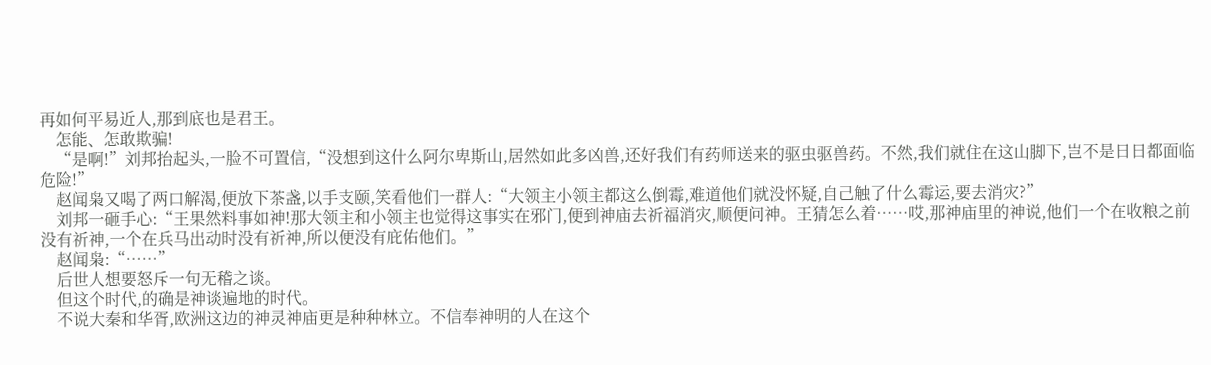再如何平易近人,那到底也是君王。
    怎能、怎敢欺骗!
    “是啊!”刘邦抬起头,一脸不可置信,“没想到这什么阿尔卑斯山,居然如此多凶兽,还好我们有药师送来的驱虫驱兽药。不然,我们就住在这山脚下,岂不是日日都面临危险!”
    赵闻枭又喝了两口解渴,便放下茶盏,以手支颐,笑看他们一群人:“大领主小领主都这么倒霉,难道他们就没怀疑,自己触了什么霉运,要去消灾?”
    刘邦一砸手心:“王果然料事如神!那大领主和小领主也觉得这事实在邪门,便到神庙去祈福消灾,顺便问神。王猜怎么着……哎,那神庙里的神说,他们一个在收粮之前没有祈神,一个在兵马出动时没有祈神,所以便没有庇佑他们。”
    赵闻枭:“……”
    后世人想要怒斥一句无稽之谈。
    但这个时代,的确是神谈遍地的时代。
    不说大秦和华胥,欧洲这边的神灵神庙更是种种林立。不信奉神明的人在这个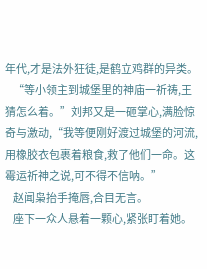年代,才是法外狂徒,是鹤立鸡群的异类。
    “等小领主到城堡里的神庙一祈祷,王猜怎么着。”刘邦又是一砸掌心,满脸惊奇与激动,“我等便刚好渡过城堡的河流,用橡胶衣包裹着粮食,救了他们一命。这霉运祈神之说,可不得不信呐。”
    赵闻枭抬手掩唇,合目无言。
    座下一众人悬着一颗心,紧张盯着她。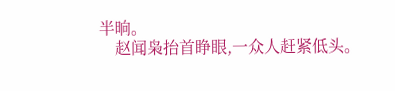半晌。
    赵闻枭抬首睁眼,一众人赶紧低头。